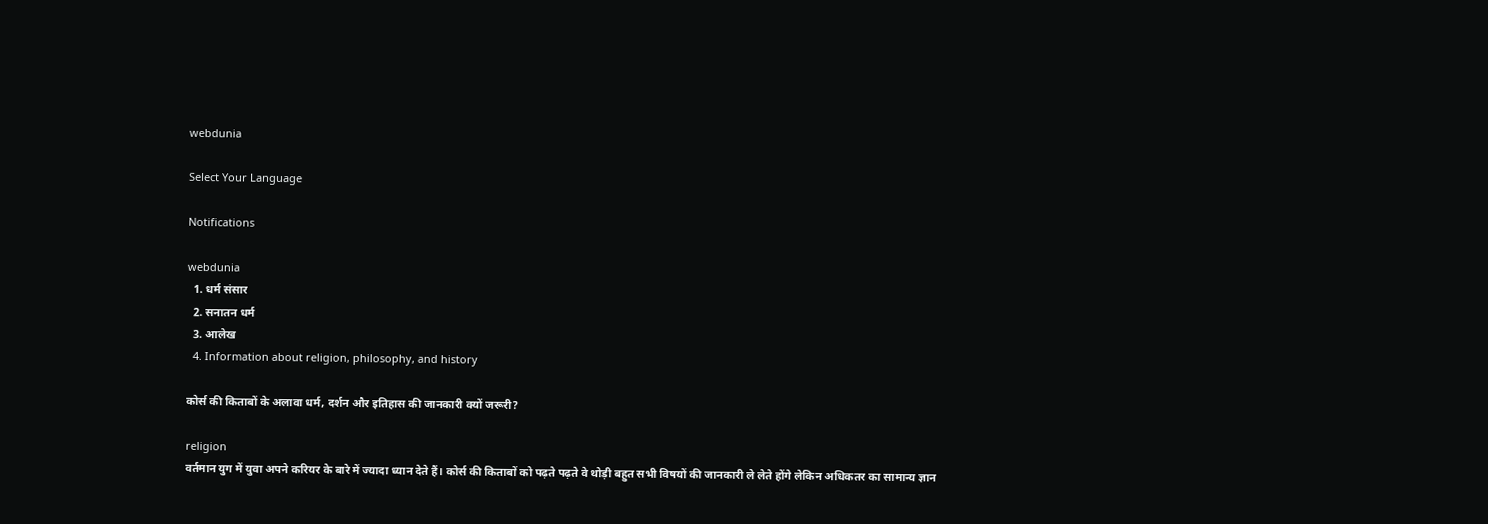webdunia

Select Your Language

Notifications

webdunia
  1. धर्म संसार
  2. सनातन धर्म
  3. आलेख
  4. Information about religion, philosophy, and history

कोर्स की किताबों के अलावा धर्म, दर्शन और इतिहास की जानकारी क्यों जरूरी?

religion
वर्तमान युग में युवा अपने करियर के बारे में ज्यादा ध्यान देते हैं। कोर्स की किताबों को पढ़ते पढ़ते वे थोड़ी बहुत सभी विषयों की जानकारी ले लेते होंगे लेकिन अधिकतर का सामान्य ज्ञान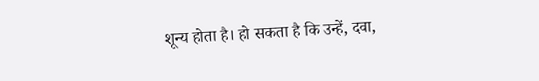शून्य होता है। हो सकता है कि उन्हें, दवा,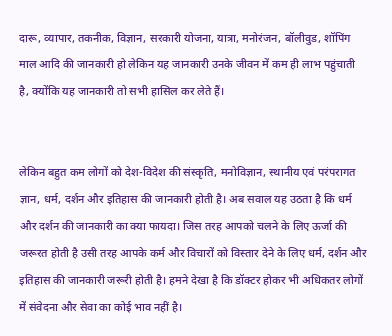दारू, व्यापार, तकनीक, विज्ञान, सरकारी योजना, यात्रा, मनोरंजन, बॉलीवुड, शॉपिंग माल आदि की जानकारी हो लेकिन यह जानकारी उनके जीवन में कम ही लाभ पहुंचाती है, क्योंकि यह जानकारी तो सभी हासिल कर लेते हैं।


लेकिन बहुत कम लोगों को देश-विदेश की संस्कृति, मनोविज्ञान, स्थानीय एवं परंपरागत ज्ञान, धर्म, दर्शन और इतिहास की जानकारी होती है। अब सवाल यह उठता है कि धर्म और दर्शन की जानकारी का क्या फायदा। जिस तरह आपको चलने के लिए ऊर्जा की जरूरत होती है उसी तरह आपके कर्म और विचारों को विस्तार देने के लिए धर्म, दर्शन और इतिहास की जानकारी जरूरी होती है। हमने देखा है कि डॉक्टर होकर भी अधिकतर लोगों में संवेदना और सेवा का कोई भाव नहीं है।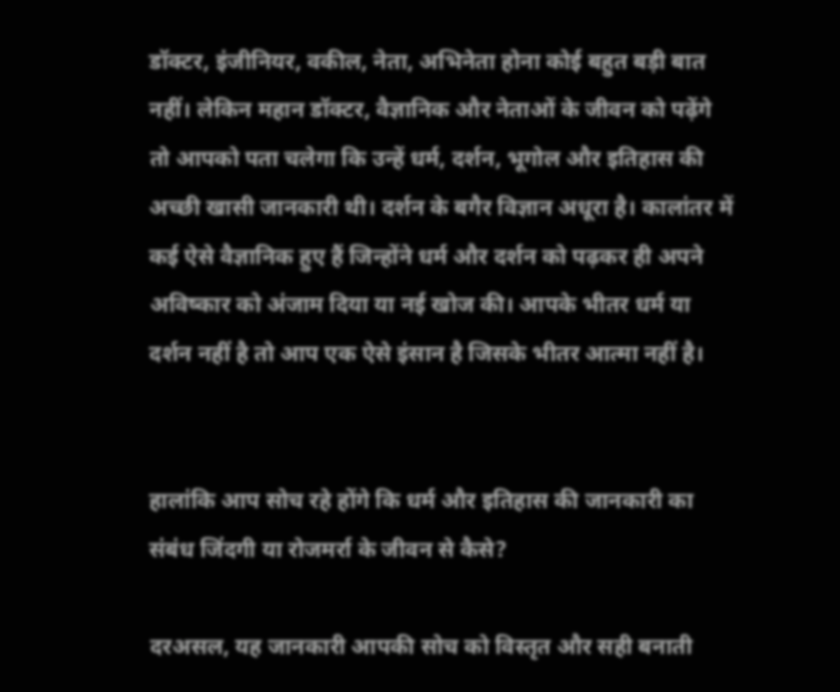डॉक्टर, इंजीनियर, वकील, नेता, अभिनेता होना कोई बहुत बड़ी बात नहीं। लेकिन महान डॉक्टर, वैज्ञानिक और नेताओं के जीवन को पढ़ेंगे तो आपको पता चलेगा कि उन्हें धर्म, दर्शन, भूगोल और इतिहास की अच्छी खासी जानकारी थी। दर्शन के बगैर विज्ञान अधूरा है। कालांतर में कई ऐसे वैज्ञानिक हुए हैं जिन्होंने धर्म और दर्शन को पढ़कर ही अपने अविष्कार को अंजाम दिया या नई खोज की। आपके भीतर धर्म या दर्शन नहीं है तो आप एक ऐसे इंसान है जिसके भीतर आत्मा नहीं है।


हालांकि आप सोच रहे होंगे कि धर्म और इतिहास की जानकारी का संबंध जिंदगी या रोजमर्रा के जीवन से कैसे?

दरअसल, यह जानकारी आपकी सोच को विस्तृत और सही बनाती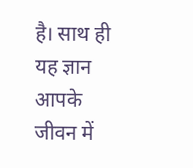है। साथ ही यह ज्ञान आपके जीवन में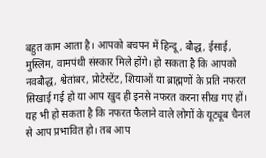बहुत काम आता है। आपको बचपन में हिन्दू, बौद्ध, ईसाई, मुस्लिम, वामपंथी संस्कार मिले होंगे। हो सकता है कि आपको नवबौद्ध, श्वेतांबर, प्रोटेस्टेंट, शियाओं या ब्राह्मणों के प्रति नफरत सिखाई गई हो या आप खुद ही इनसे नफरत करना सीख गए हों। यह भी हो सकता है कि नफरत फैलाने वाले लोगों के यूट्यूब चैनल से आप प्रभावित हो। तब आप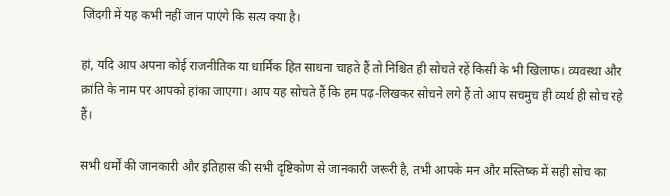जिंदगी में यह कभी नहीं जान पाएंगे कि सत्य क्या है।

हां, यदि आप अपना कोई राजनीतिक या धार्मिक हित साधना चाहते हैं तो निश्चित ही सोचते रहें किसी के भी खिलाफ। व्यवस्था और क्रांति के नाम पर आपको हांका जाएगा। आप यह सोचते हैं कि हम पढ़-लिखकर सोचने लगे हैं तो आप सचमुच ही व्यर्थ ही सोच रहे हैं।

सभी धर्मों की जानकारी और इतिहास की सभी दृष्टिकोण से जानकारी जरूरी है, तभी आपके मन और मस्तिष्क में सही सोच का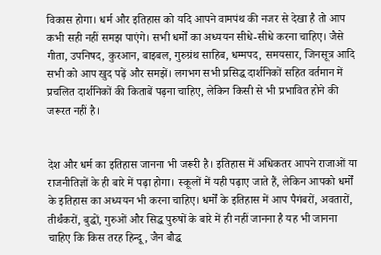विकास होगा। धर्म और इतिहास को यदि आपने वामपंथ की नजर से देखा है तो आप कभी सही नहीं समझ पाएंगे। सभी धर्मों का अध्ययन सीधे-सीधे करना चाहिए। जैसे गीता, उपनिषद, कुरआन, बाइबल, गुरुग्रंथ साहिब, धम्मपद, समयसार, जिनसूत्र आदि सभी को आप खुद पढ़ें और समझें। लगभग सभी प्रसिद्ध दार्शनिकों सहित वर्तमान में प्रचलित दार्शनिकों की किताबें पढ़ना चाहिए, लेकिन किसी से भी प्रभावित होने की जरूरत नहीं है।


देश और धर्म का इतिहास जानना भी जरूरी है। इतिहास में अधिकतर आपने राजाओं या राजनीतिज्ञों के ही बारे में पढ़ा होगा। स्कूलों में यही पढ़ाए जाते हैं, लेकिन आपको धर्मों के इतिहास का अध्ययन भी करना चाहिए। धर्मों के इतिहास में आप पैगंबरों, अवतारों, तीर्थंकरों, बुद्धों, गुरुओं और सिद्ध पुरुषों के बारे में ही नहीं जानना है यह भी जानना चाहिए कि किस तरह हिन्दू, जैन बौद्ध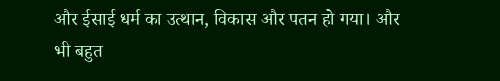और ईसाई धर्म का उत्थान, विकास और पतन हो गया। और भी बहुत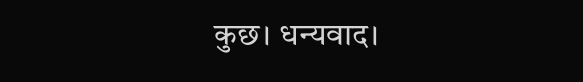कुछ। धन्यवाद।